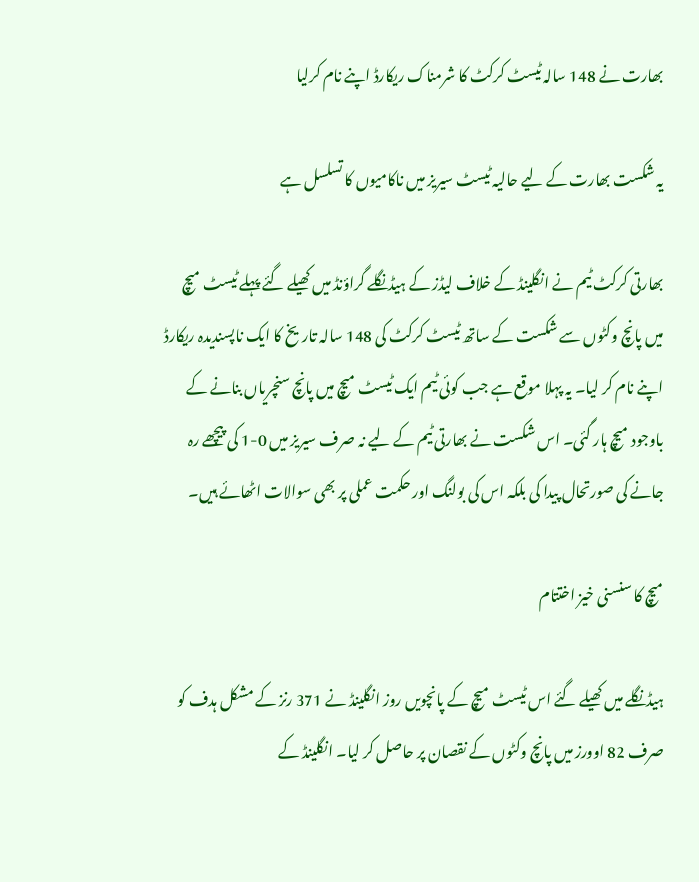بھارت نے 148 سالہ ٹیسٹ کرکٹ کا شرمناک ریکارڈ اپنے نام کرلیا

یہ شکست بھارت کے لیے حالیہ ٹیسٹ سیریز میں ناکامیوں کا تسلسل ہے

بھارتی کرکٹ ٹیم نے انگلینڈ کے خلاف لیڈز کے ہیڈنگلے گراؤنڈ میں کھیلے گئے پہلے ٹیسٹ میچ میں پانچ وکٹوں سے شکست کے ساتھ ٹیسٹ کرکٹ کی 148 سالہ تاریخ کا ایک ناپسندیدہ ریکارڈ اپنے نام کر لیا۔ یہ پہلا موقع ہے جب کوئی ٹیم ایک ٹیسٹ میچ میں پانچ سنچریاں بنانے کے باوجود میچ ہار گئی۔ اس شکست نے بھارتی ٹیم کے لیے نہ صرف سیریز میں 0-1 کی پیچھے رہ جانے کی صورتحال پیدا کی بلکہ اس کی بولنگ اور حکمت عملی پر بھی سوالات اٹھائے ہیں۔

میچ کا سنسنی خیز اختتام

ہیڈنگلے میں کھیلے گئے اس ٹیسٹ میچ کے پانچویں روز انگلینڈ نے 371 رنز کے مشکل ہدف کو صرف 82 اوورز میں پانچ وکٹوں کے نقصان پر حاصل کر لیا۔ انگلینڈ کے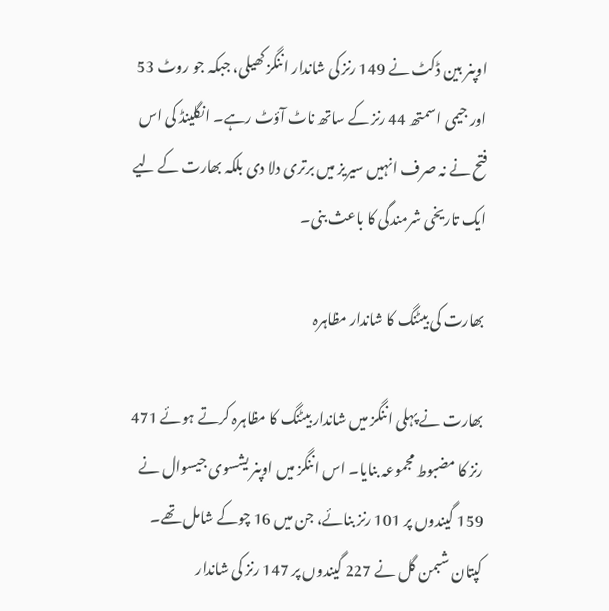اوپنر بین ڈکٹ نے 149 رنز کی شاندار اننگز کھیلی، جبکہ جو روٹ 53 اور جیمی اسمتھ 44 رنز کے ساتھ ناٹ آؤٹ رہے۔ انگلینڈ کی اس فتح نے نہ صرف انہیں سیریز میں برتری دلا دی بلکہ بھارت کے لیے ایک تاریخی شرمندگی کا باعث بنی۔

بھارت کی بیٹنگ کا شاندار مظاہرہ

بھارت نے پہلی اننگز میں شاندار بیٹنگ کا مظاہرہ کرتے ہوئے 471 رنز کا مضبوط مجموعہ بنایا۔ اس اننگز میں اوپنر یشسوی جیسوال نے 159 گیندوں پر 101 رنز بنائے، جن میں 16 چوکے شامل تھے۔ کپتان شبمن گل نے 227 گیندوں پر 147 رنز کی شاندار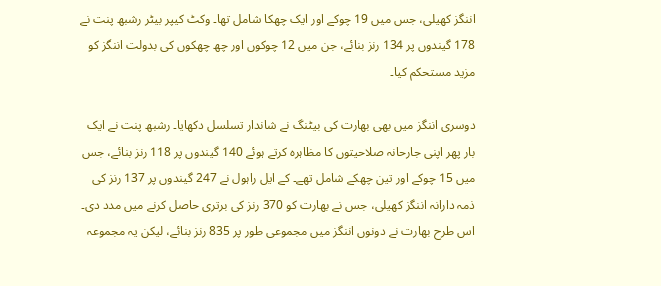اننگز کھیلی، جس میں 19 چوکے اور ایک چھکا شامل تھا۔ وکٹ کیپر بیٹر رشبھ پنت نے 178 گیندوں پر 134 رنز بنائے، جن میں 12 چوکوں اور چھ چھکوں کی بدولت اننگز کو مزید مستحکم کیا۔

دوسری اننگز میں بھی بھارت کی بیٹنگ نے شاندار تسلسل دکھایا۔ رشبھ پنت نے ایک بار پھر اپنی جارحانہ صلاحیتوں کا مظاہرہ کرتے ہوئے 140 گیندوں پر 118 رنز بنائے، جس میں 15 چوکے اور تین چھکے شامل تھے۔ کے ایل راہول نے 247 گیندوں پر 137 رنز کی ذمہ دارانہ اننگز کھیلی، جس نے بھارت کو 370 رنز کی برتری حاصل کرنے میں مدد دی۔ اس طرح بھارت نے دونوں اننگز میں مجموعی طور پر 835 رنز بنائے، لیکن یہ مجموعہ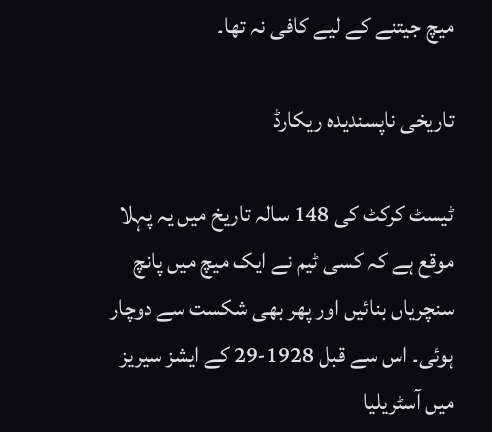میچ جیتنے کے لیے کافی نہ تھا۔

تاریخی ناپسندیدہ ریکارڈ

ٹیسٹ کرکٹ کی 148 سالہ تاریخ میں یہ پہلا موقع ہے کہ کسی ٹیم نے ایک میچ میں پانچ سنچریاں بنائیں اور پھر بھی شکست سے دوچار ہوئی۔ اس سے قبل 1928-29 کے ایشز سیریز میں آسٹریلیا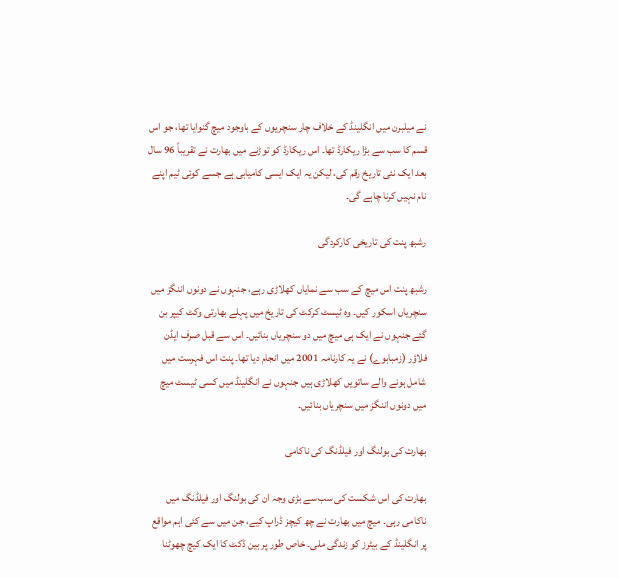نے میلبرن میں انگلینڈ کے خلاف چار سنچریوں کے باوجود میچ گنوایا تھا، جو اس قسم کا سب سے بڑا ریکارڈ تھا۔ اس ریکارڈ کو توڑنے میں بھارت نے تقریباً 96 سال بعد ایک نئی تاریخ رقم کی، لیکن یہ ایک ایسی کامیابی ہے جسے کوئی ٹیم اپنے نام نہیں کرنا چاہے گی۔

رشبھ پنت کی تاریخی کارکردگی

رشبھ پنت اس میچ کے سب سے نمایاں کھلاڑی رہے، جنہوں نے دونوں اننگز میں سنچریاں اسکور کیں۔ وہ ٹیسٹ کرکٹ کی تاریخ میں پہلے بھارتی وکٹ کیپر بن گئے جنہوں نے ایک ہی میچ میں دو سنچریاں بنائیں۔ اس سے قبل صرف ایڈن فلاؤر (زمبابوے) نے یہ کارنامہ 2001 میں انجام دیا تھا۔ پنت اس فہرست میں شامل ہونے والے ساتویں کھلاڑی ہیں جنہوں نے انگلینڈ میں کسی ٹیسٹ میچ میں دونوں اننگز میں سنچریاں بنائیں۔

بھارت کی بولنگ اور فیلڈنگ کی ناکامی

بھارت کی اس شکست کی سب سے بڑی وجہ ان کی بولنگ اور فیلڈنگ میں ناکامی رہی۔ میچ میں بھارت نے چھ کیچز ڈراپ کیے، جن میں سے کئی اہم مواقع پر انگلینڈ کے بیٹرز کو زندگی ملی۔ خاص طور پر بین ڈکٹ کا ایک کیچ چھوٹنا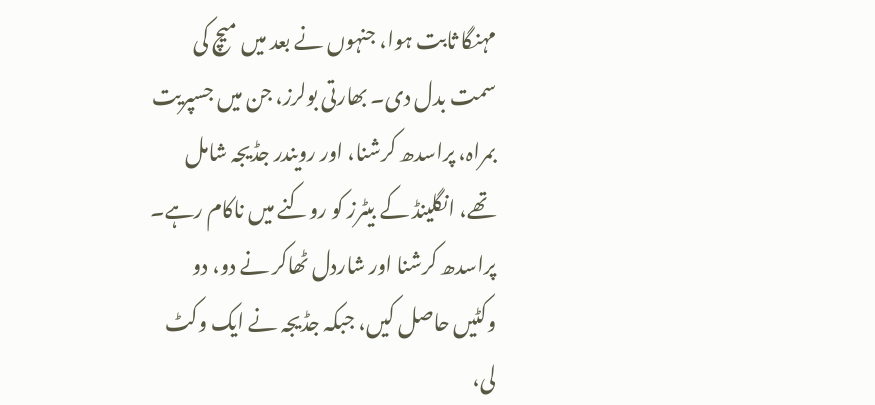مہنگا ثابت ہوا، جنہوں نے بعد میں میچ کی سمت بدل دی۔ بھارتی بولرز، جن میں جسپریت بمراہ، پراسدھ کرشنا، اور رویندر جڈیجہ شامل تھے، انگلینڈ کے بیٹرز کو روکنے میں ناکام رہے۔ پراسدھ کرشنا اور شاردل ٹھاکر نے دو، دو وکٹیں حاصل کیں، جبکہ جڈیجہ نے ایک وکٹ لی،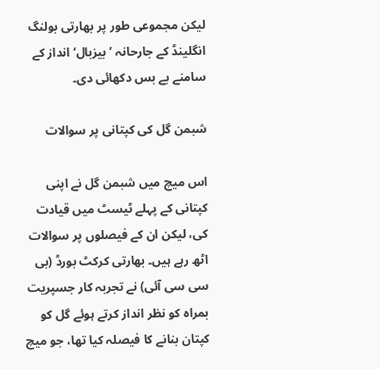لیکن مجموعی طور پر بھارتی بولنگ انگلینڈ کے جارحانہ ’بیزبال‘ انداز کے سامنے بے بس دکھائی دی۔

شبمن گل کی کپتانی پر سوالات

اس میچ میں شبمن گل نے اپنی کپتانی کے پہلے ٹیسٹ میں قیادت کی، لیکن ان کے فیصلوں پر سوالات اٹھ رہے ہیں۔ بھارتی کرکٹ بورڈ (بی سی سی آئی) نے تجربہ کار جسپریت بمراہ کو نظر انداز کرتے ہوئے گل کو کپتان بنانے کا فیصلہ کیا تھا، جو میچ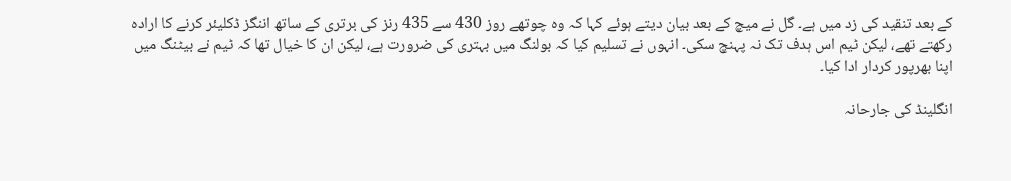کے بعد تنقید کی زد میں ہے۔ گل نے میچ کے بعد بیان دیتے ہوئے کہا کہ وہ چوتھے روز 430 سے 435 رنز کی برتری کے ساتھ اننگز ڈکلیئر کرنے کا ارادہ رکھتے تھے، لیکن ٹیم اس ہدف تک نہ پہنچ سکی۔ انہوں نے تسلیم کیا کہ بولنگ میں بہتری کی ضرورت ہے، لیکن ان کا خیال تھا کہ ٹیم نے بیٹنگ میں اپنا بھرپور کردار ادا کیا۔

انگلینڈ کی جارحانہ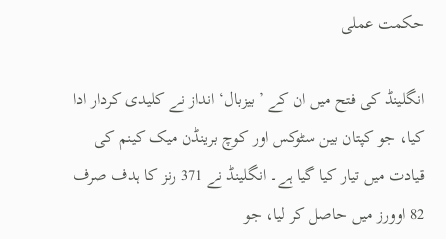حکمت عملی

انگلینڈ کی فتح میں ان کے ’بیزبال‘ انداز نے کلیدی کردار ادا کیا، جو کپتان بین سٹوکس اور کوچ برینڈن میک کینم کی قیادت میں تیار کیا گیا ہے۔ انگلینڈ نے 371 رنز کا ہدف صرف 82 اوورز میں حاصل کر لیا، جو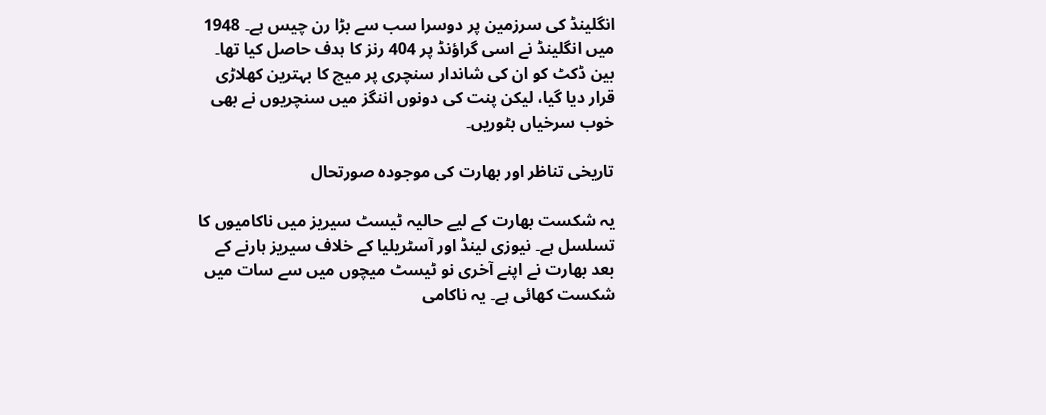انگلینڈ کی سرزمین پر دوسرا سب سے بڑا رن چیس ہے۔ 1948 میں انگلینڈ نے اسی گراؤنڈ پر 404 رنز کا ہدف حاصل کیا تھا۔ بین ڈکٹ کو ان کی شاندار سنچری پر میچ کا بہترین کھلاڑی قرار دیا گیا، لیکن پنت کی دونوں اننگز میں سنچریوں نے بھی خوب سرخیاں بٹوریں۔

تاریخی تناظر اور بھارت کی موجودہ صورتحال

یہ شکست بھارت کے لیے حالیہ ٹیسٹ سیریز میں ناکامیوں کا تسلسل ہے۔ نیوزی لینڈ اور آسٹریلیا کے خلاف سیریز ہارنے کے بعد بھارت نے اپنے آخری نو ٹیسٹ میچوں میں سے سات میں شکست کھائی ہے۔ یہ ناکامی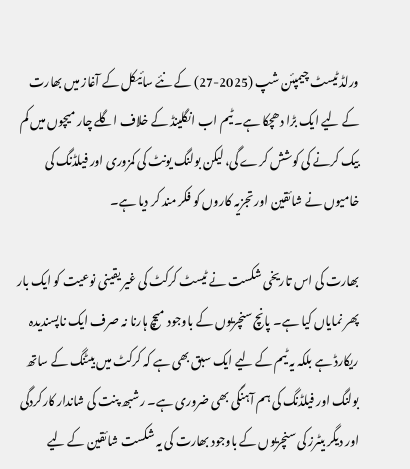ورلڈ ٹیسٹ چیمپئن شپ (2025-27) کے نئے سائیکل کے آغاز میں بھارت کے لیے ایک بڑا دھچکا ہے۔ ٹیم اب انگلینڈ کے خلاف اگلے چار میچوں میں کم بیک کرنے کی کوشش کرے گی، لیکن بولنگ یونٹ کی کمزوری اور فیلڈنگ کی خامیوں نے شائقین اور تجزیہ کاروں کو فکر مند کر دیا ہے۔

بھارت کی اس تاریخی شکست نے ٹیسٹ کرکٹ کی غیر یقینی نوعیت کو ایک بار پھر نمایاں کیا ہے۔ پانچ سنچریوں کے باوجود میچ ہارنا نہ صرف ایک ناپسندیدہ ریکارڈ ہے بلکہ یہ ٹیم کے لیے ایک سبق بھی ہے کہ کرکٹ میں بیٹنگ کے ساتھ بولنگ اور فیلڈنگ کی ہم آہنگی بھی ضروری ہے۔ رشبھ پنت کی شاندار کارکردگی اور دیگر بیٹرز کی سنچریوں کے باوجود بھارت کی یہ شکست شائقین کے لیے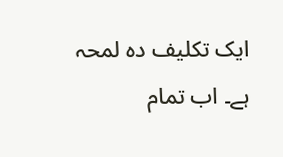ایک تکلیف دہ لمحہ ہے۔ اب تمام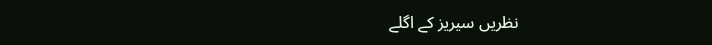نظریں سیریز کے اگلے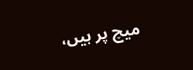میچ پر ہیں،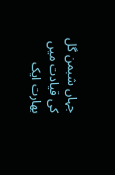جہاں شبمن گل کی قیادت میں بھارت ایک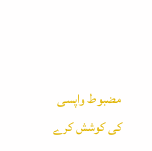مضبوط واپسی کی کوشش کرے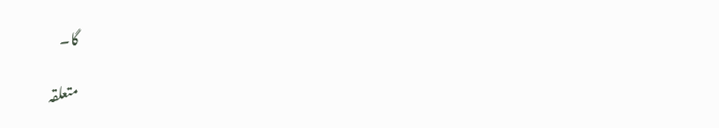گا۔

متعلقہ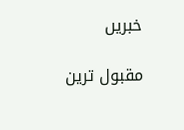خبریں

مقبول ترین